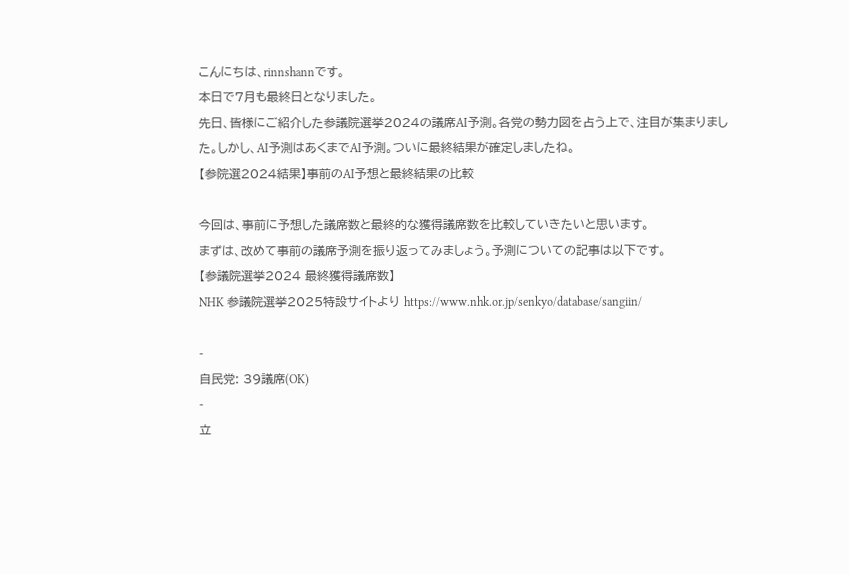こんにちは、rinnshannです。
本日で7月も最終日となりました。
先日、皆様にご紹介した参議院選挙2024の議席AI予測。各党の勢力図を占う上で、注目が集まりました。しかし、AI予測はあくまでAI予測。ついに最終結果が確定しましたね。
【参院選2024結果】事前のAI予想と最終結果の比較

今回は、事前に予想した議席数と最終的な獲得議席数を比較していきたいと思います。
まずは、改めて事前の議席予測を振り返ってみましょう。予測についての記事は以下です。
【参議院選挙2024 最終獲得議席数】
NHK 参議院選挙2025特設サイトより https://www.nhk.or.jp/senkyo/database/sangiin/

-
自民党: 39議席(OK)
-
立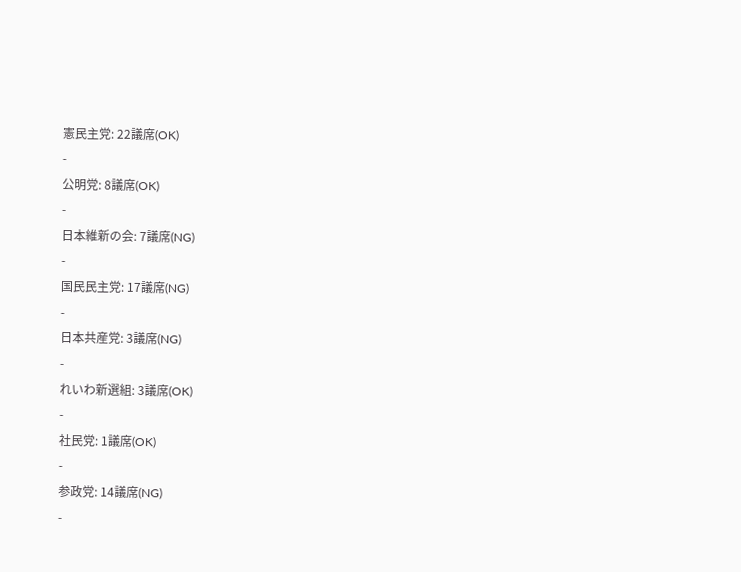憲民主党: 22議席(OK)
-
公明党: 8議席(OK)
-
日本維新の会: 7議席(NG)
-
国民民主党: 17議席(NG)
-
日本共産党: 3議席(NG)
-
れいわ新選組: 3議席(OK)
-
社民党: 1議席(OK)
-
参政党: 14議席(NG)
-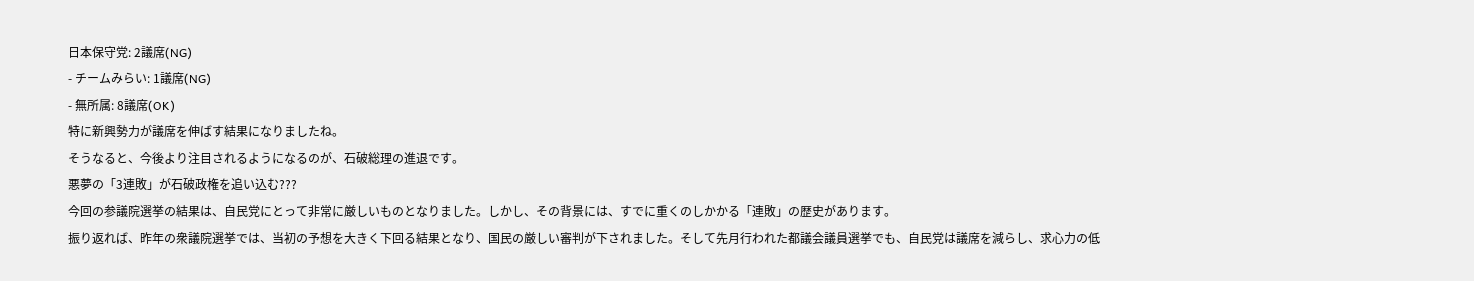日本保守党: 2議席(NG)
- チームみらい: 1議席(NG)
- 無所属: 8議席(OK)
特に新興勢力が議席を伸ばす結果になりましたね。
そうなると、今後より注目されるようになるのが、石破総理の進退です。
悪夢の「3連敗」が石破政権を追い込む???
今回の参議院選挙の結果は、自民党にとって非常に厳しいものとなりました。しかし、その背景には、すでに重くのしかかる「連敗」の歴史があります。
振り返れば、昨年の衆議院選挙では、当初の予想を大きく下回る結果となり、国民の厳しい審判が下されました。そして先月行われた都議会議員選挙でも、自民党は議席を減らし、求心力の低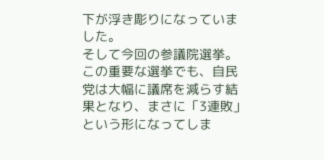下が浮き彫りになっていました。
そして今回の参議院選挙。この重要な選挙でも、自民党は大幅に議席を減らす結果となり、まさに「3連敗」という形になってしま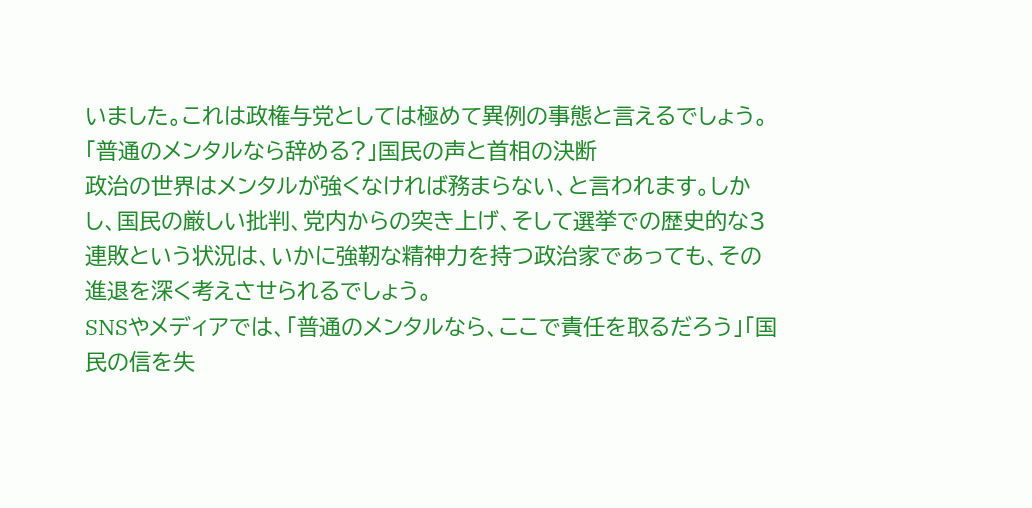いました。これは政権与党としては極めて異例の事態と言えるでしょう。
「普通のメンタルなら辞める?」国民の声と首相の決断
政治の世界はメンタルが強くなければ務まらない、と言われます。しかし、国民の厳しい批判、党内からの突き上げ、そして選挙での歴史的な3連敗という状況は、いかに強靭な精神力を持つ政治家であっても、その進退を深く考えさせられるでしょう。
SNSやメディアでは、「普通のメンタルなら、ここで責任を取るだろう」「国民の信を失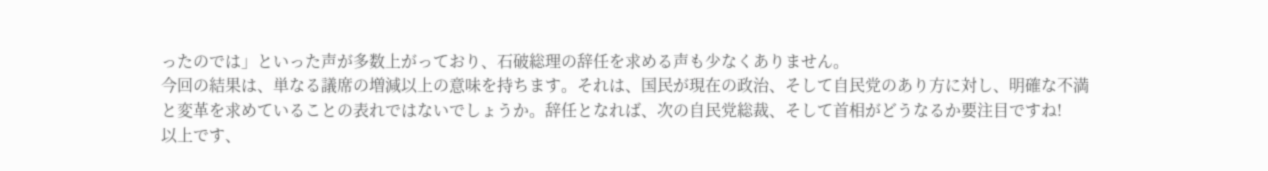ったのでは」といった声が多数上がっており、石破総理の辞任を求める声も少なくありません。
今回の結果は、単なる議席の増減以上の意味を持ちます。それは、国民が現在の政治、そして自民党のあり方に対し、明確な不満と変革を求めていることの表れではないでしょうか。辞任となれば、次の自民党総裁、そして首相がどうなるか要注目ですね!
以上です、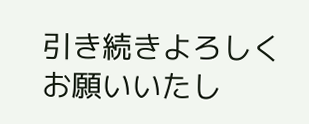引き続きよろしくお願いいたし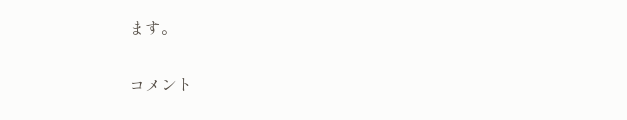ます。


コメント